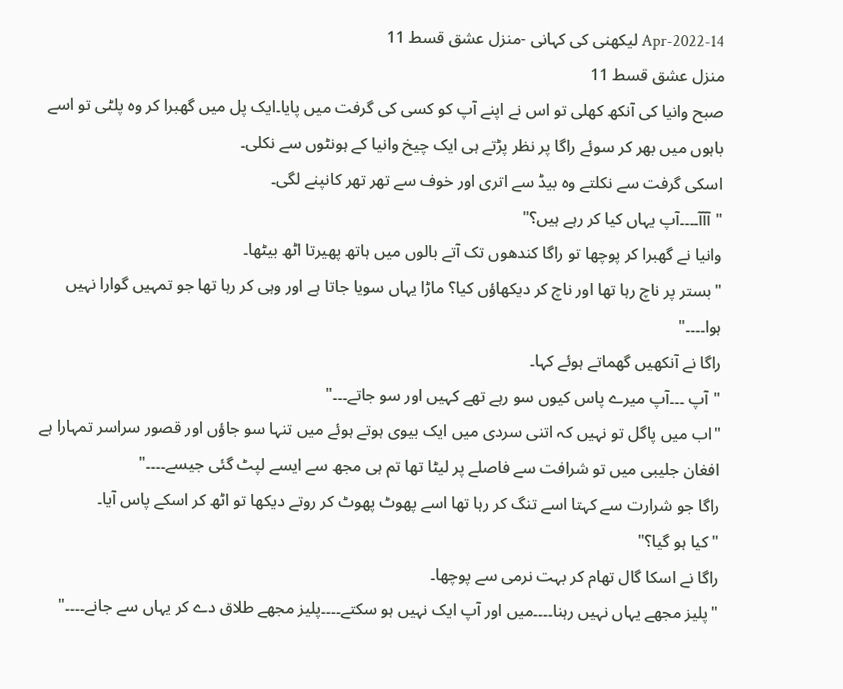14-Apr-2022 لیکھنی کی کہانی -منزل عشق قسط 11
منزل عشق قسط 11
صبح وانیا کی آنکھ کھلی تو اس نے اپنے آپ کو کسی کی گرفت میں پایا۔ایک پل میں گھبرا کر وہ پلٹی تو اسے باہوں میں بھر کر سوئے راگا پر نظر پڑتے ہی ایک چیخ وانیا کے ہونٹوں سے نکلی۔
اسکی گرفت سے نکلتے وہ بیڈ سے اتری اور خوف سے تھر تھر کانپنے لگی۔
"آآآ۔۔۔۔آپ یہاں کیا کر رہے ہیں؟"
وانیا نے گھبرا کر پوچھا تو راگا کندھوں تک آتے بالوں میں ہاتھ پھیرتا اٹھ بیٹھا۔
"بستر پر ناچ رہا تھا اور ناچ کر دیکھاؤں کیا؟ ماڑا یہاں سویا جاتا ہے اور وہی کر رہا تھا جو تمہیں گوارا نہیں ہوا۔۔۔۔"
راگا نے آنکھیں گھماتے ہوئے کہا۔
"آپ ۔۔۔آپ میرے پاس کیوں سو رہے تھے کہیں اور سو جاتے۔۔۔"
"اب میں پاگل تو نہیں کہ اتنی سردی میں ایک بیوی ہوتے ہوئے میں تنہا سو جاؤں اور قصور سراسر تمہارا ہے افغان جلیبی میں تو شرافت سے فاصلے پر لیٹا تھا تم ہی مجھ سے ایسے لپٹ گئی جیسے۔۔۔۔"
راگا جو شرارت سے کہتا اسے تنگ کر رہا تھا اسے پھوٹ پھوٹ کر روتے دیکھا تو اٹھ کر اسکے پاس آیا۔
"کیا ہو گیا؟"
راگا نے اسکا گال تھام کر بہت نرمی سے پوچھا۔
"پلیز مجھے یہاں نہیں رہنا۔۔۔۔میں اور آپ ایک نہیں ہو سکتے۔۔۔۔پلیز مجھے طلاق دے کر یہاں سے جانے۔۔۔۔"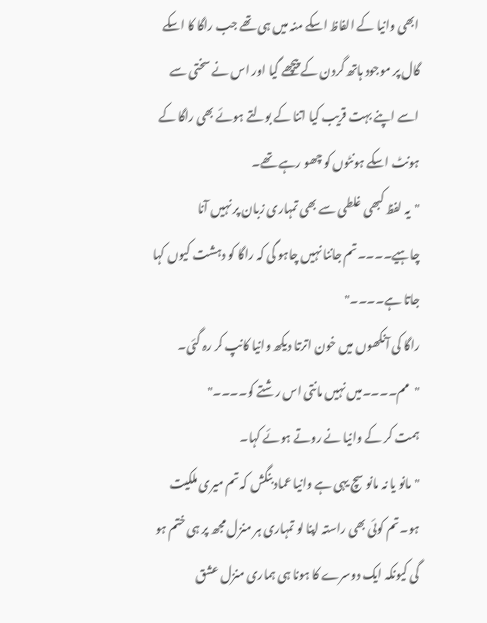ابھی وانیا کے الفاظ اسکے منہ میں ہی تھے جب راگا کا اسکے گال پر موجود ہاتھ گردن کے پیچھے گیا اور اس نے سختی سے اسے اپنے بہت قریب کیا اتنا کے بولتے ہوئے بھی راگا کے ہونٹ اسکے ہونٹوں کو چھو رہے تھے۔
"یہ لفظ کبھی غلطی سے بھی تمہاری زبان پر نہیں آنا چاہیے۔۔۔۔تم جاننا نہیں چاہو گی کہ راگا کو دہشت کیوں کہا جاتا ہے۔۔۔۔"
راگا کی آنکھوں میں خون اترتا دیکھ وانیا کانپ کر رہ گئی۔
"مم۔۔۔۔میں نہیں مانتی اس رشتے کو۔۔۔۔"
ہمت کر کے وانیا نے روتے ہوئے کہا۔
"مانو یا نہ مانو سچ یہی ہے وانیا عماد بنگش کہ تم میری ملکیت ہو۔تم کوئی بھی راستہ اپنا لو تمہاری ہر منزل مجھ پر ہی ختم ہو گی کیونکہ ایک دوسرے کا ہونا ہی ہماری منزل عشق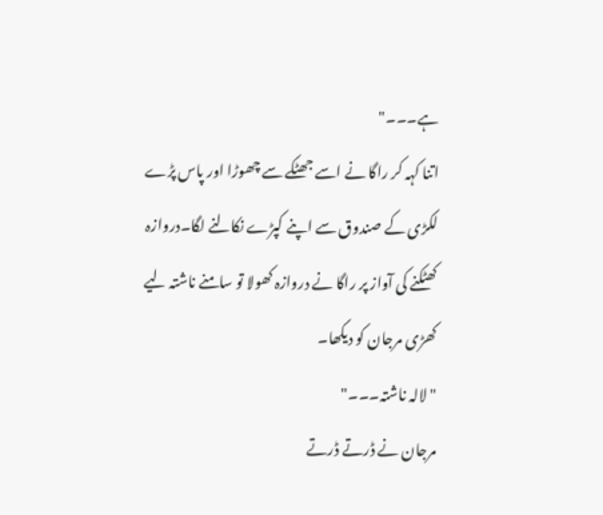ہے۔۔۔"
اتنا کہہ کر راگا نے اسے جھٹکے سے چھوڑا اور پاس پڑے لکڑی کے صندوق سے اپنے کپڑے نکالنے لگا۔دروازہ کھٹکنے کی آواز پر راگا نے دروازہ کھولا تو سامنے ناشتہ لیے کھڑی مرجان کو دیکھا۔
"لالہ ناشتہ۔۔۔"
مرجان نے ڈرتے ڈرتے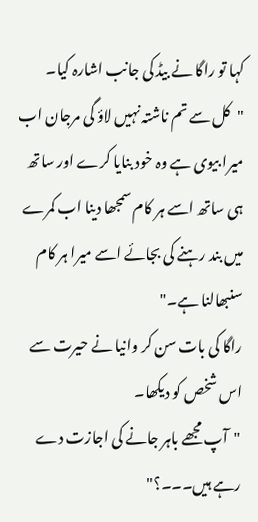کہا تو راگا نے بیڈ کی جانب اشارہ کیا۔
"کل سے تم ناشتہ نہیں لاؤ گی مرجان اب میرا بیوی ہے وہ خود بنایا کرے اور ساتھ ہی ساتھ اسے ہر کام سمجھا دینا اب کمرے میں بند رہنے کی بجائے اسے میرا ہر کام سنبھالنا ہے۔"
راگا کی بات سن کر وانیا نے حیرت سے اس شخص کو دیکھا۔
"آپ مجھے باہر جانے کی اجازت دے رہے ہیں۔۔۔؟"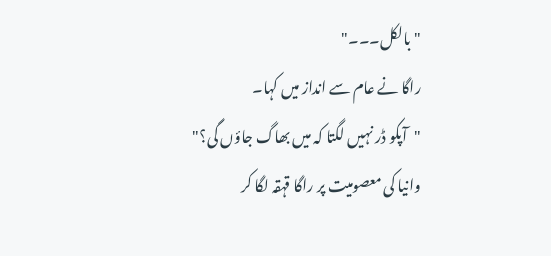"بالکل۔۔۔"
راگا نے عام سے انداز میں کہا۔
"آپکو ڈر نہیں لگتا کہ میں بھاگ جاؤں گی؟"
وانیا کی معصومیت پر راگا قہقہ لگا کر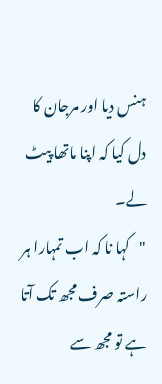ہنس دیا اور مرجان کا دل کیا کہ اپنا ماتھا پیٹ لے۔
"کہا نا کہ اب تمہارا ہر راستہ صرف مجھ تک آتا ہے تو مجھ سے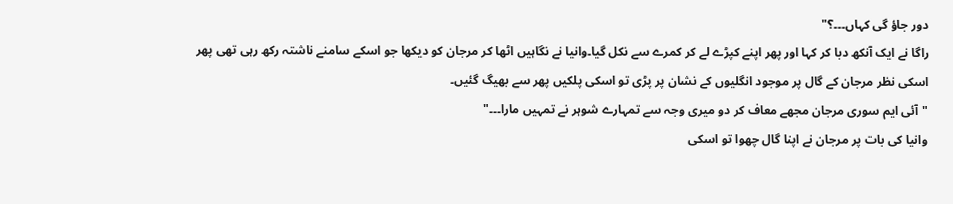دور جاؤ گی کہاں۔۔۔؟"
راگا نے ایک آنکھ دبا کر کہا اور پھر اپنے کپڑے لے کر کمرے سے نکل گیا۔وانیا نے نگاہیں اٹھا کر مرجان کو دیکھا جو اسکے سامنے ناشتہ رکھ رہی تھی پھر اسکی نظر مرجان کے گال پر موجود انگلیوں کے نشان پر پڑی تو اسکی پلکیں پھر سے بھیگ گئیں۔
"آئی ایم سوری مرجان مجھے معاف کر دو میری وجہ سے تمہارے شوہر نے تمہیں مارا۔۔۔"
وانیا کی بات پر مرجان نے اپنا گال چھوا تو اسکی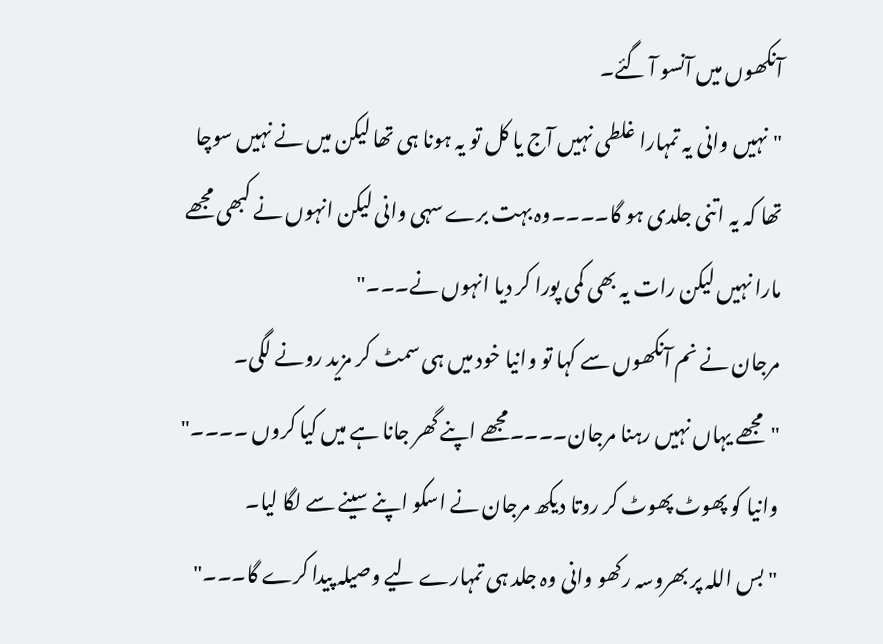آنکھوں میں آنسو آ گئے۔
"نہیں وانی یہ تمہارا غلطی نہیں آج یا کل تو یہ ہونا ہی تھا لیکن میں نے نہیں سوچا تھا کہ یہ اتنی جلدی ہو گا۔۔۔۔وہ بہت برے سہی وانی لیکن انہوں نے کبھی مجھے مارا نہیں لیکن رات یہ بھی کمی پورا کر دیا انہوں نے۔۔۔"
مرجان نے نم آنکھوں سے کہا تو وانیا خود میں ہی سمٹ کر مزید رونے لگی۔
"مجھے یہاں نہیں رہنا مرجان۔۔۔۔مجھے اپنے گھر جانا ہے میں کیا کروں ۔۔۔۔"
وانیا کو پھوٹ پھوٹ کر روتا دیکھ مرجان نے اسکو اپنے سینے سے لگا لیا۔
"بس اللہ پر بھروسہ رکھو وانی وہ جلد ہی تمہارے لیے وصیلہ پیدا کرے گا۔۔۔"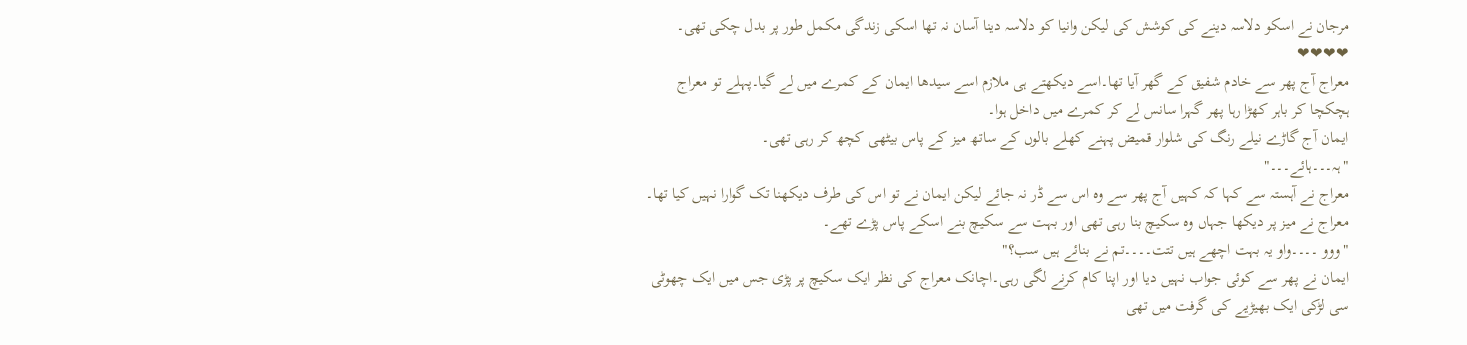مرجان نے اسکو دلاسہ دینے کی کوشش کی لیکن وانیا کو دلاسہ دینا آسان نہ تھا اسکی زندگی مکمل طور پر بدل چکی تھی۔
❤❤❤❤
معراج آج پھر سے خادم شفیق کے گھر آیا تھا۔اسے دیکھتے ہی ملازم اسے سیدھا ایمان کے کمرے میں لے گیا۔پہلے تو معراج ہچکچا کر باہر کھڑا رہا پھر گہرا سانس لے کر کمرے میں داخل ہوا۔
ایمان آج گاڑے نیلے رنگ کی شلوار قمیض پہنے کھلے بالوں کے ساتھ میز کے پاس بیٹھی کچھ کر رہی تھی۔
"ہہ۔۔۔ہائے۔۔۔"
معراج نے آہستہ سے کہا کہ کہیں آج پھر سے وہ اس سے ڈر نہ جائے لیکن ایمان نے تو اس کی طرف دیکھنا تک گوارا نہیں کیا تھا۔
معراج نے میز پر دیکھا جہاں وہ سکیچ بنا رہی تھی اور بہت سے سکیچ بنے اسکے پاس پڑے تھے۔
"ووو ۔۔۔۔واو یہ بہت اچھے ہیں تتت۔۔۔۔تم نے بنائے ہیں سب؟"
ایمان نے پھر سے کوئی جواب نہیں دیا اور اپنا کام کرنے لگی رہی۔اچانک معراج کی نظر ایک سکیچ پر پڑی جس میں ایک چھوٹی سی لڑکی ایک بھیڑیے کی گرفت میں تھی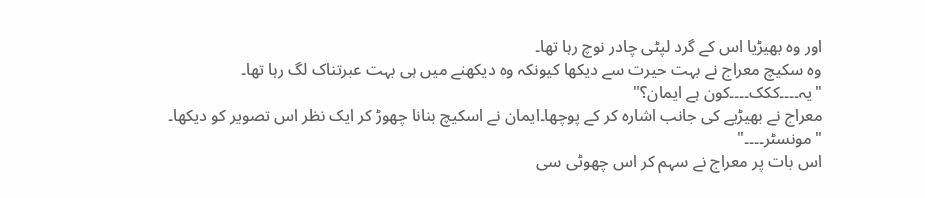اور وہ بھیڑیا اس کے گرد لپٹی چادر نوچ رہا تھا۔
وہ سکیچ معراج نے بہت حیرت سے دیکھا کیونکہ وہ دیکھنے میں ہی بہت عبرتناک لگ رہا تھا۔
"یہ۔۔۔۔ککک۔۔۔۔کون ہے ایمان؟"
معراج نے بھیڑیے کی جانب اشارہ کر کے پوچھا۔ایمان نے اسکیچ بنانا چھوڑ کر ایک نظر اس تصویر کو دیکھا۔
"مونسٹر۔۔۔۔"
اس بات پر معراج نے سہم کر اس چھوٹی سی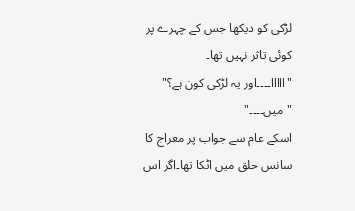لڑکی کو دیکھا جس کے چہرے پر کوئی تاثر نہیں تھا۔
"ااااا۔۔۔۔اور یہ لڑکی کون ہے؟"
"میں۔۔۔۔"
اسکے عام سے جواب پر معراج کا سانس حلق میں اٹکا تھا۔اگر اس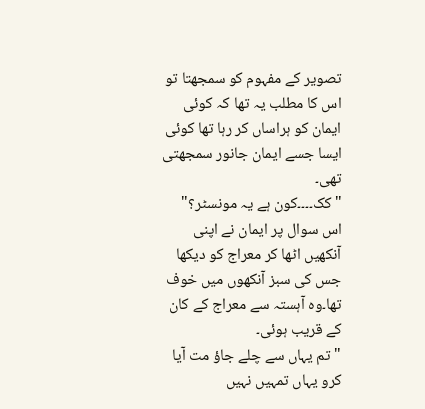تصویر کے مفہوم کو سمجھتا تو اس کا مطلب یہ تھا کہ کوئی ایمان کو ہراساں کر رہا تھا کوئی ایسا جسے ایمان جانور سمجھتی تھی۔
"کک۔۔۔۔کون ہے یہ مونسٹر؟"
اس سوال پر ایمان نے اپنی آنکھیں اٹھا کر معراج کو دیکھا جس کی سبز آنکھوں میں خوف تھا۔وہ آہستہ سے معراج کے کان کے قریب ہوئی۔
"تم یہاں سے چلے جاؤ مت آیا کرو یہاں تمہیں نہیں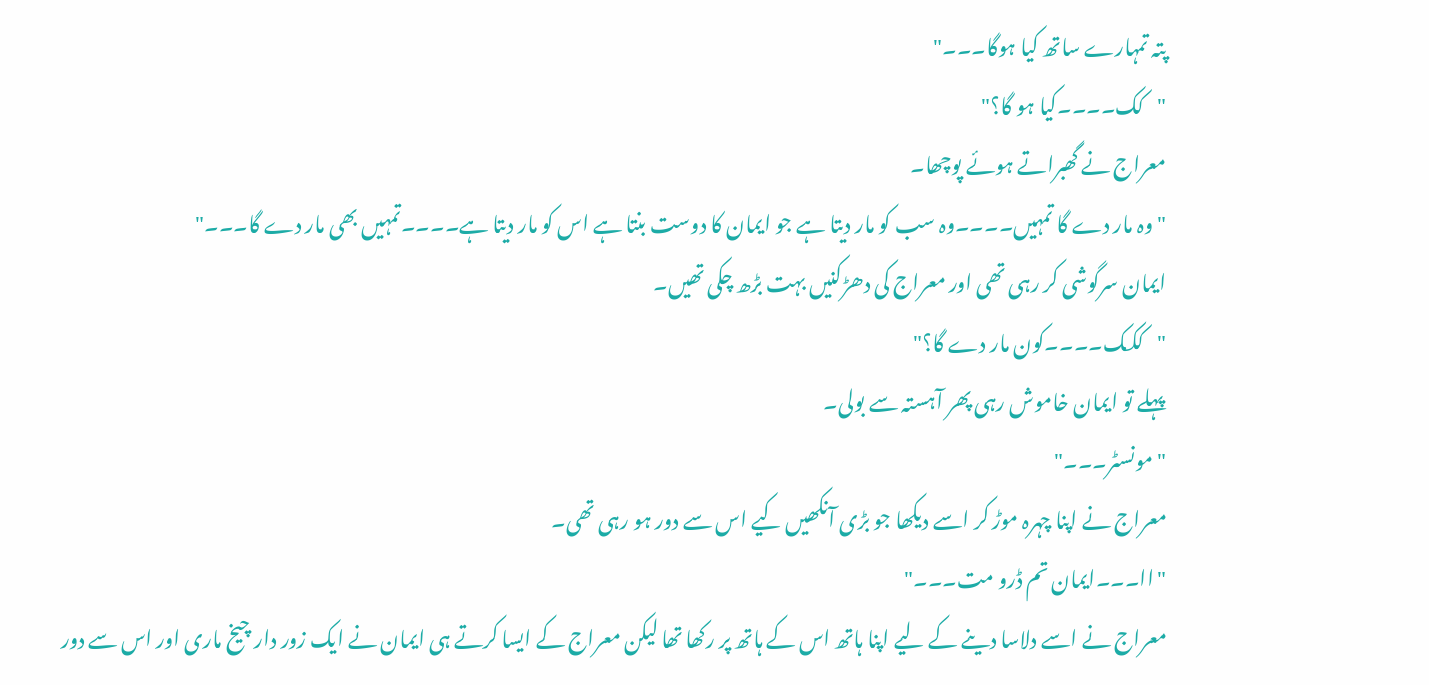پتہ تمہارے ساتھ کیا ہوگا۔۔۔"
"کک۔۔۔۔کیا ہو گا؟"
معراج نے گھبراتے ہوئے پوچھا۔
"وہ مار دے گا تمہیں۔۔۔۔وہ سب کو مار دیتا ہے جو ایمان کا دوست بنتا ہے اس کو مار دیتا ہے۔۔۔۔تمہیں بھی مار دے گا۔۔۔"
ایمان سرگوشی کر رہی تھی اور معراج کی دھڑکنیں بہت بڑھ چکی تھیں۔
"ککک۔۔۔۔کون مار دے گا؟"
پہلے تو ایمان خاموش رہی پھر آہستہ سے بولی۔
"مونسٹر۔۔۔"
معراج نے اپنا چہرہ موڑ کر اسے دیکھا جو بڑی آنکھیں کیے اس سے دور ہو رہی تھی۔
"اا۔۔۔ایمان تم ڈرو مت۔۔۔"
معراج نے اسے دلاسا دینے کے لیے اپنا ہاتھ اس کے ہاتھ پر رکھا تھا لیکن معراج کے ایسا کرتے ہی ایمان نے ایک زور دار چیخ ماری اور اس سے دور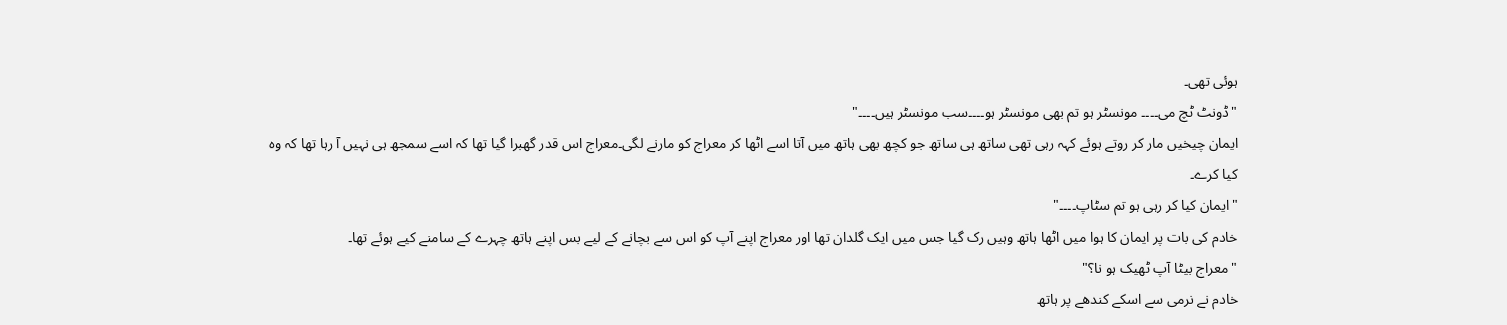ہوئی تھی۔
"ڈونٹ ٹچ می۔۔۔۔ مونسٹر ہو تم بھی مونسٹر ہو۔۔۔۔سب مونسٹر ہیں۔۔۔۔"
ایمان چیخیں مار کر روتے ہوئے کہہ رہی تھی ساتھ ہی ساتھ جو کچھ بھی ہاتھ میں آتا اسے اٹھا کر معراج کو مارنے لگی۔معراج اس قدر گھبرا گیا تھا کہ اسے سمجھ ہی نہیں آ رہا تھا کہ وہ کیا کرے۔
"ایمان کیا کر رہی ہو تم سٹاپ۔۔۔۔"
خادم کی بات پر ایمان کا ہوا میں اٹھا ہاتھ وہیں رک گیا جس میں ایک گلدان تھا اور معراج اپنے آپ کو اس سے بچانے کے لیے بس اپنے ہاتھ چہرے کے سامنے کیے ہوئے تھا۔
"معراج بیٹا آپ ٹھیک ہو نا؟"
خادم نے نرمی سے اسکے کندھے پر ہاتھ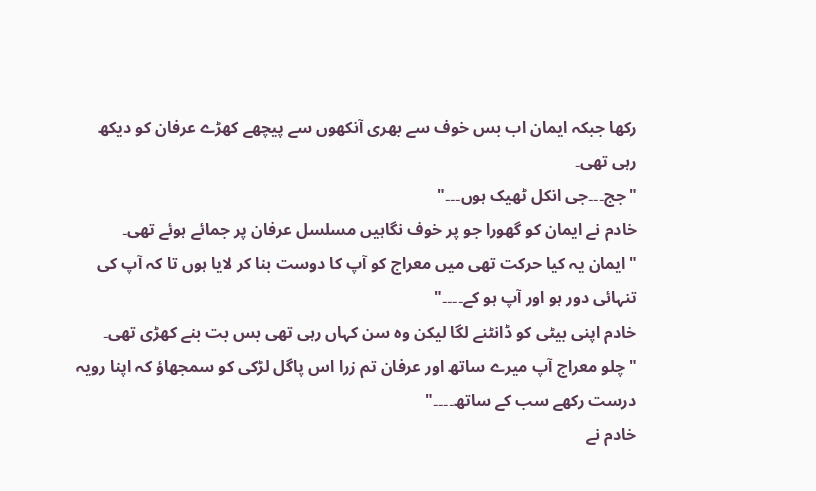رکھا جبکہ ایمان اب بس خوف سے بھری آنکھوں سے پیچھے کھڑے عرفان کو دیکھ رہی تھی۔
"جج۔۔۔جی انکل ٹھیک ہوں۔۔۔"
خادم نے ایمان کو گھورا جو پر خوف نگاہیں مسلسل عرفان پر جمائے ہوئے تھی۔
"ایمان یہ کیا حرکت تھی میں معراج کو آپ کا دوست بنا کر لایا ہوں تا کہ آپ کی تنہائی دور ہو اور آپ ہو کے۔۔۔۔"
خادم اپنی بیٹی کو ڈانٹنے لگا لیکن وہ سن کہاں رہی تھی بس بت بنے کھڑی تھی۔
"چلو معراج آپ میرے ساتھ اور عرفان تم زرا اس پاگل لڑکی کو سمجھاؤ کہ اپنا رویہ درست رکھے سب کے ساتھ۔۔۔۔"
خادم نے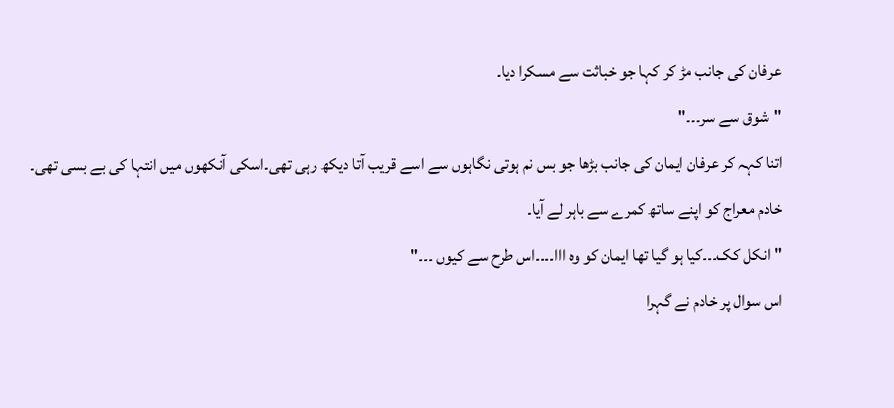عرفان کی جانب مڑ کر کہا جو خباثت سے مسکرا دیا۔
"شوق سے سر۔۔۔"
اتنا کہہ کر عرفان ایمان کی جانب بڑھا جو بس نم ہوتی نگاہوں سے اسے قریب آتا دیکھ رہی تھی۔اسکی آنکھوں میں انتہا کی بے بسی تھی۔
خادم معراج کو اپنے ساتھ کمرے سے باہر لے آیا۔
"انکل کک۔۔۔کیا ہو گیا تھا ایمان کو وہ ااا۔۔۔۔اس طرح سے کیوں ۔۔۔"
اس سوال پر خادم نے گہرا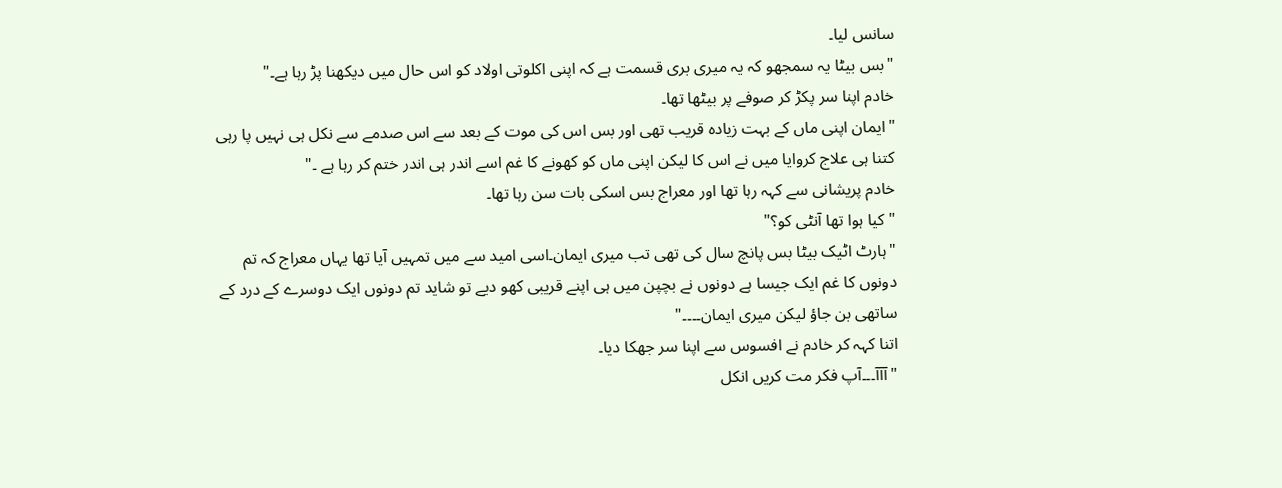سانس لیا۔
"بس بیٹا یہ سمجھو کہ یہ میری بری قسمت ہے کہ اپنی اکلوتی اولاد کو اس حال میں دیکھنا پڑ رہا ہے۔"
خادم اپنا سر پکڑ کر صوفے پر بیٹھا تھا۔
"ایمان اپنی ماں کے بہت زیادہ قریب تھی اور بس اس کی موت کے بعد سے اس صدمے سے نکل ہی نہیں پا رہی کتنا ہی علاج کروایا میں نے اس کا لیکن اپنی ماں کو کھونے کا غم اسے اندر ہی اندر ختم کر رہا ہے ۔"
خادم پریشانی سے کہہ رہا تھا اور معراج بس اسکی بات سن رہا تھا۔
"کیا ہوا تھا آنٹی کو؟"
"ہارٹ اٹیک بیٹا بس پانچ سال کی تھی تب میری ایمان۔اسی امید سے میں تمہیں آیا تھا یہاں معراج کہ تم دونوں کا غم ایک جیسا ہے دونوں نے بچپن میں ہی اپنے قریبی کھو دیے تو شاید تم دونوں ایک دوسرے کے درد کے ساتھی بن جاؤ لیکن میری ایمان۔۔۔۔"
اتنا کہہ کر خادم نے افسوس سے اپنا سر جھکا دیا۔
"آآآ۔۔۔آپ فکر مت کریں انکل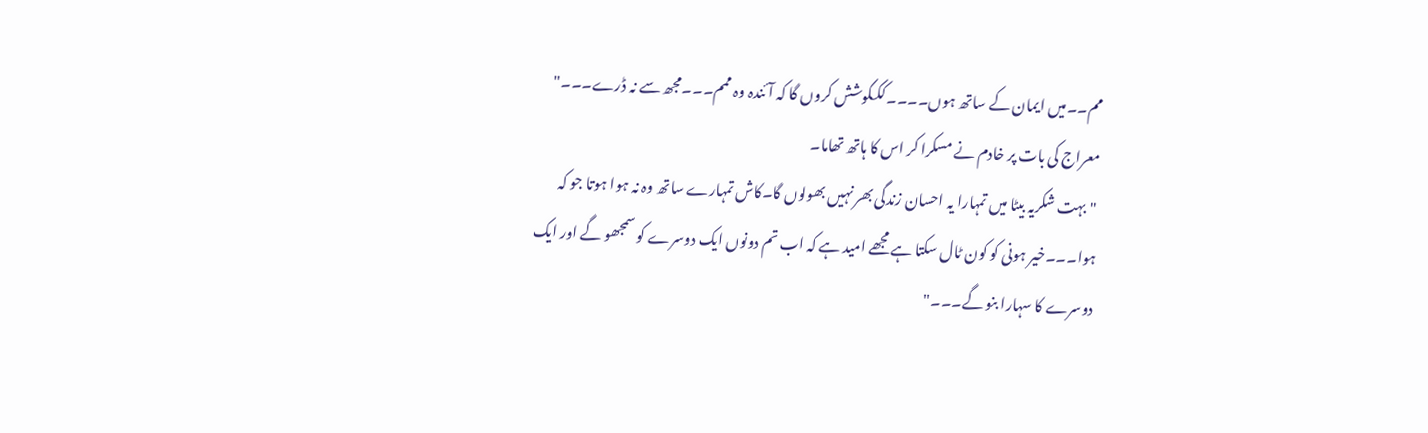مم۔۔میں ایمان کے ساتھ ہوں۔۔۔۔کککوشش کروں گا کہ آئندہ وہ ممم۔۔۔مجھ سے نہ ڈرے۔۔۔"
معراج کی بات پر خادم نے مسکرا کر اس کا ہاتھ تھاما۔
"بہت شکریہ بیٹا میں تمہارا یہ احسان زندگی بھر نہیں بھولوں گا۔کاش تمہارے ساتھ وہ نہ ہوا ہوتا جو کہ ہوا۔۔۔خیر ہونی کو کون ٹال سکتا ہے مجھے امید ہے کہ اب تم دونوں ایک دوسرے کو سمجھو گے اور ایک دوسرے کا سہارا بنو گے۔۔۔"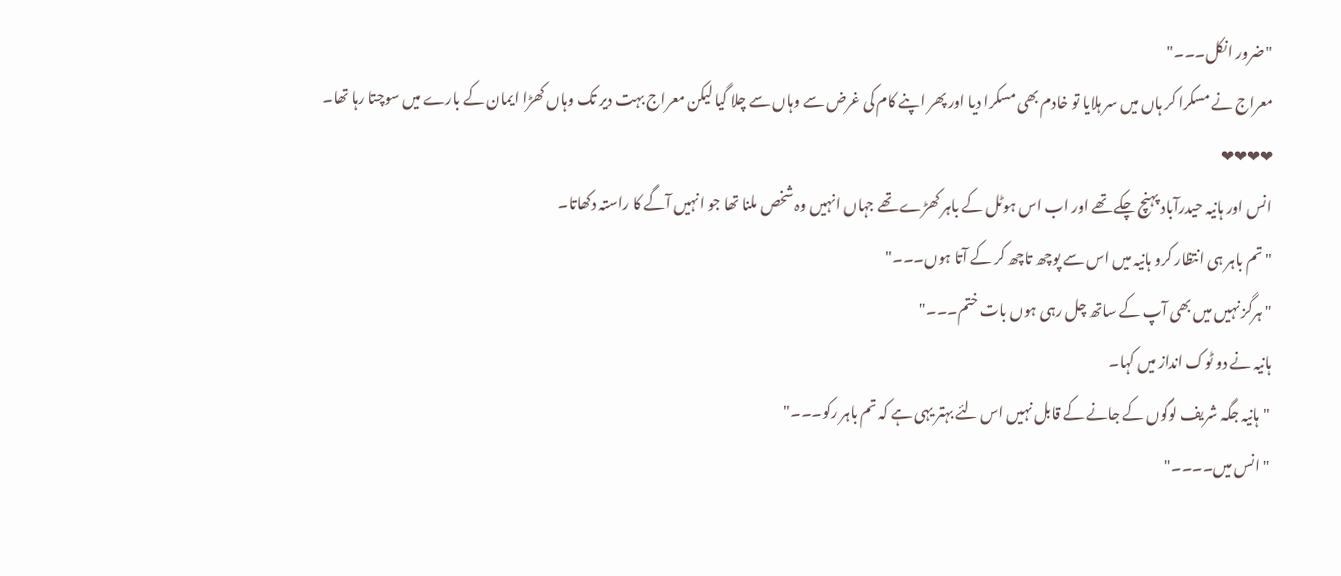"ضرور انکل۔۔۔"
معراج نے مسکرا کر ہاں میں سر ہلایا تو خادم بھی مسکرا دیا اور پھر اپنے کام کی غرض سے وہاں سے چلا گیا لیکن معراج بہت دیر تک وہاں کھڑا ایمان کے بارے میں سوچتا رہا تھا۔
❤❤❤❤
انس اور ہانیہ حیدرآباد پہنچ چکے تھے اور اب اس ہوٹل کے باہر کھڑے تھے جہاں انہیں وہ شخص ملنا تھا جو انہیں آگے کا راستہ دکھاتا۔
"تم باہر ہی انتظار کرو ہانیہ میں اس سے پوچھ تاچھ کر کے آتا ہوں۔۔۔"
"ہرگز نہیں میں بھی آپ کے ساتھ چل رہی ہوں بات ختم۔۔۔"
ہانیہ نے دو ٹوک انداز میں کہا۔
"ہانیہ جگہ شریف لوگوں کے جانے کے قابل نہیں اس لئے بہتر یہی ہے کہ تم باہر رکو۔۔۔"
"انس میں۔۔۔۔"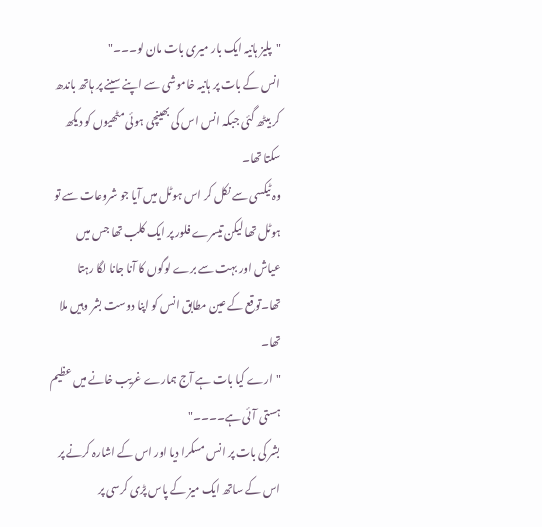"پلیز ہانیہ ایک بار میری بات مان لو۔۔۔"
انس کے بات پر ہانیہ خاموشی سے اپنے سینے پر ہاتھ باندھ کر بیٹھ گئی جبکہ انس اس کی بھینچی ہوئی مٹھیوں کو دیکھ سکتا تھا۔
وہ ٹیکسی سے نکل کر اس ہوٹل میں آیا جو شروعات سے تو ہوٹل تھا لیکن تیسرے فلور پر ایک کلب تھا جس میں عیاش اور بہت سے برے لوگوں کا آنا جانا لگا رہتا تھا۔توقع کے عین مطابق انس کو اپنا دوست بشر وہیں ملا تھا۔
"ارے کیا بات ہے آج ہمارے غریب خانے میں عظیم ہستی آئی ہے۔۔۔۔"
بشر کی بات پر انس مسکرا دیا اور اس کے اشارہ کرنے پر اس کے ساتھ ایک میز کے پاس پڑی کرسی پر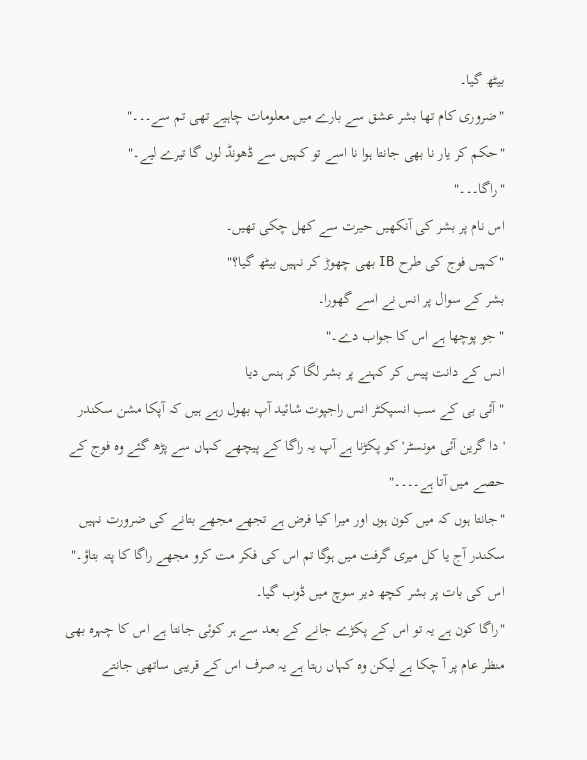بیٹھ گیا۔
"ضروری کام تھا بشر عشق سے بارے میں معلومات چاہیے تھی تم سے۔۔۔"
"حکم کر یار نا بھی جانتا ہوا نا اسے تو کہیں سے ڈھونڈ لوں گا تیرے لیے۔"
"راگا۔۔۔"
اس نام پر بشر کی آنکھیں حیرت سے کھل چکی تھیں۔
"کہیں فوج کی طرح IB بھی چھوڑ کر نہیں بیٹھ گیا؟"
بشر کے سوال پر انس نے اسے گھورا۔
"جو پوچھا ہے اس کا جواب دے۔"
انس کے دانت پیس کر کہنے پر بشر لگا کر ہنس دیا
"آئی بی کے سب انسپکٹر انس راجپوت شائید آپ بھول رہے ہیں کہ آپکا مشن سکندر 'دا گرین آئی مونسٹر' کو پکڑنا ہے آپ یہ راگا کے پیچھے کہاں سے پڑھ گئے وہ فوج کے حصے میں آتا ہے۔۔۔۔"
"جانتا ہوں کہ میں کون ہوں اور میرا کیا فرض ہے تجھے مجھے بتانے کی ضرورت نہیں سکندر آج یا کل میری گرفت میں ہوگا تم اس کی فکر مت کرو مجھے راگا کا پتہ بتاؤ۔"
اس کی بات پر بشر کچھ دیر سوچ میں ڈوب گیا۔
"راگا کون ہے یہ تو اس کے پکڑے جانے کے بعد سے ہر کوئی جانتا ہے اس کا چہرہ بھی منظر عام پر آ چکا ہے لیکن وہ کہاں رہتا ہے یہ صرف اس کے قریبی ساتھی جانتے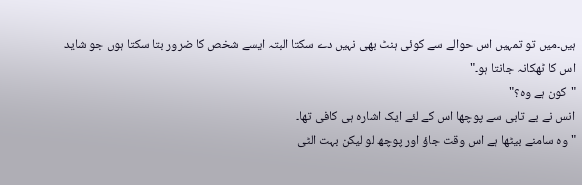ہیں۔میں تو تمہیں اس حوالے سے کوئی ہنٹ بھی نہیں دے سکتا البتہ ایسے شخص کا ضرور بتا سکتا ہوں جو شاید اس کا ٹھکانہ جانتا ہو۔"
"کون ہے وہ؟"
انس نے بے تابی سے پوچھا اس کے لئے ایک اشارہ ہی کافی تھا۔
"وہ سامنے بیٹھا ہے اس وقت جاؤ اور پوچھ لو لیکن بہت الٹی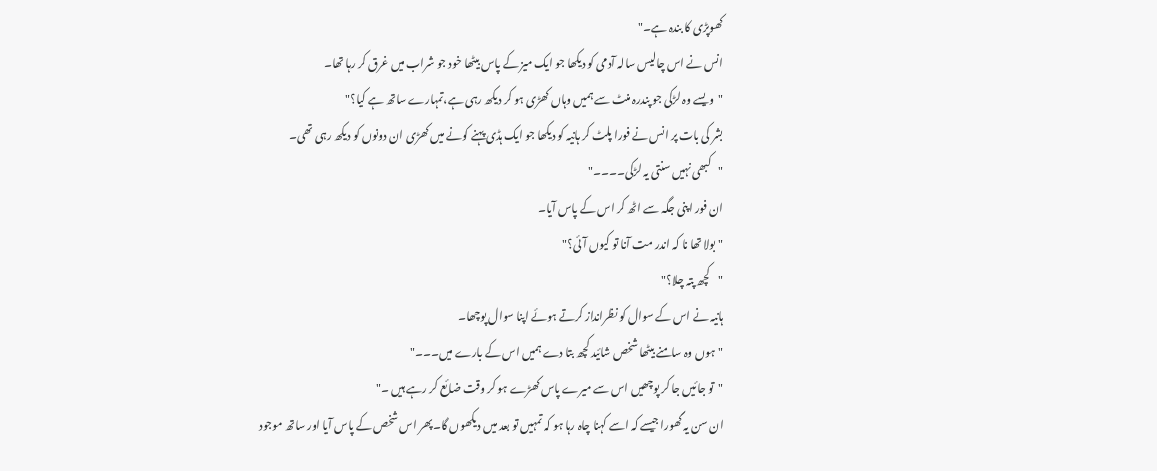کھوپڑی کا بندہ ہے۔"
انس نے اس چالیس سالہ آدمی کو دیکھا جو ایک میز کے پاس بیٹھا خود جو شراب میں غرق کر رہا تھا۔
"ویسے وہ لڑکی جو پندرہ منٹ سے ہمیں وہاں کھڑی ہو کر دیکھ رہی ہے،تمہارے ساتھ ہے کیا؟"
بشر کی بات پر انس نے فورا پلٹ کر ہانیہ کو دیکھا جو ایک ہڈی پہنے کونے میں کھڑی ان دونوں کو دیکھ رہی تھی۔
"کبھی نہیں سنتی یہ لڑکی۔۔۔۔"
ان فور اپنی جگہ سے اٹھ کر اس کے پاس آیا۔
"بولا تھا نا کہ اندر مت آنا تو کیوں آئی؟"
"کچھ پتہ چلا؟"
ہانیہ نے اس کے سوال کو نظرانداز کرتے ہوئے اپنا سوال پوچھا۔
"ہوں وہ سامنے بیٹھا شخص شائید کچھ بتا دے ہمیں اس کے بارے میں۔۔۔"
"تو جائیں جا کر پوچھیں اس سے میرے پاس کھڑے ہو کر وقت ضائع کر رہے ہیں ۔"
ان سن یہ گھورا جیسے کہ اسے کہنا چاہ رہا ہو کہ تمہیں تو بعد میں دیکھوں گا۔پھر اس شخص کے پاس آیا اور ساتھ موجود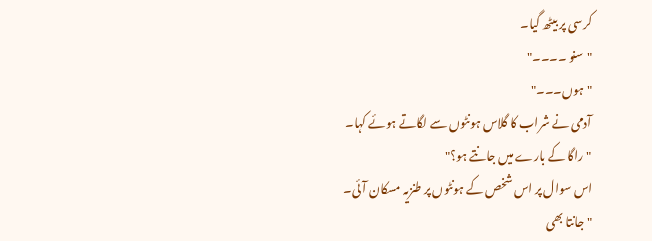کرسی پر بیٹھ گیا۔
"سنو ۔۔۔۔"
"ہوں۔۔۔"
آدمی نے شراب کا گلاس ہونٹوں سے لگاتے ہوئے کہا۔
"راگا کے بارے میں جانتے ہو؟"
اس سوال پر اس شخص کے ہونٹوں پر طنزیہ مسکان آئی۔
"جانتا بھی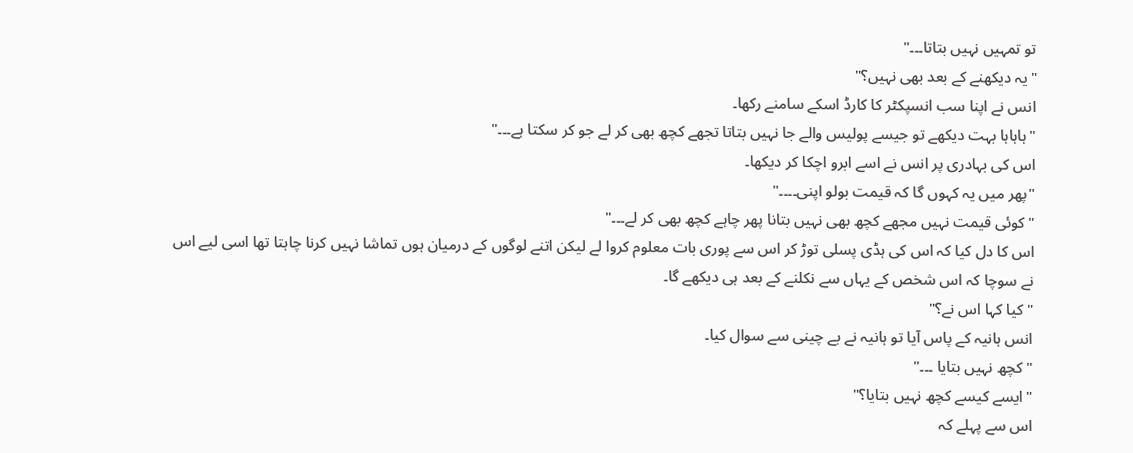تو تمہیں نہیں بتاتا۔۔۔"
"یہ دیکھنے کے بعد بھی نہیں؟"
انس نے اپنا سب انسپکٹر کا کارڈ اسکے سامنے رکھا۔
"ہاہاہا بہت دیکھے تو جیسے پولیس والے جا نہیں بتاتا تجھے کچھ بھی کر لے جو کر سکتا ہے۔۔۔"
اس کی بہادری پر انس نے اسے ابرو اچکا کر دیکھا۔
"پھر میں یہ کہوں گا کہ قیمت بولو اپنی۔۔۔۔"
"کوئی قیمت نہیں مجھے کچھ بھی نہیں بتانا پھر چاہے کچھ بھی کر لے۔۔۔"
اس کا دل کیا کہ اس کی ہڈی پسلی توڑ کر اس سے پوری بات معلوم کروا لے لیکن اتنے لوگوں کے درمیان ہوں تماشا نہیں کرنا چاہتا تھا اسی لیے اس نے سوچا کہ اس شخص کے یہاں سے نکلنے کے بعد ہی دیکھے گا۔
"کیا کہا اس نے؟"
انس ہانیہ کے پاس آیا تو ہانیہ نے بے چینی سے سوال کیا۔
"کچھ نہیں بتایا ۔۔۔"
"ایسے کیسے کچھ نہیں بتایا؟"
اس سے پہلے کہ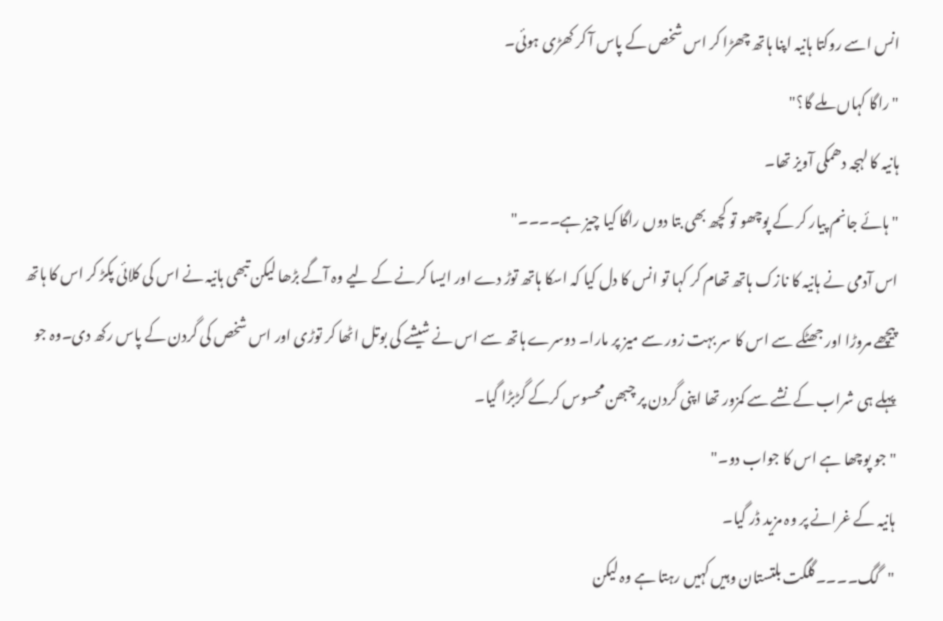انس اسے روکتا ہانیہ اپنا ہاتھ چھڑا کر اس شخص کے پاس آ کر کھڑی ہوئی۔
"راگا کہاں ملے گا؟"
ہانیہ کا لہجہ دھمکی آویز تھا۔
"ہائے جانم پیار کر کے پوچھو تو کچھ بھی بتا دوں راگا کیا چیز ہے۔۔۔۔"
اس آدمی نے ہانیہ کا نازک ہاتھ تھام کر کہا تو انس کا دل کیا کہ اسکا ہاتھ توڑ دے اور ایسا کرنے کے لیے وہ آگے بڑھا لیکن تبھی ہانیہ نے اس کی کلائی پکڑ کر اس کا ہاتھ پیچھے مروڑا اور جھٹکے سے اس کا سر بہت زور سے میز پر مارا۔ دوسرے ہاتھ سے اس نے شیشے کی بوتل اٹھا کر توڑی اور اس شخص کی گردن کے پاس رکھ دی۔وہ جو پہلے ہی شراب کے نشے سے کمزور تھا اپنی گردن پر چبھن محسوس کرکے گڑبڑا گیا۔
"جو پوچھا ہے اس کا جواب دو۔"
ہانیہ کے غرانے پر وہ مزید ڈر گیا۔
"گگ۔۔۔۔گلگت بلتستان وہیں کہیں رہتا ہے وہ لیکن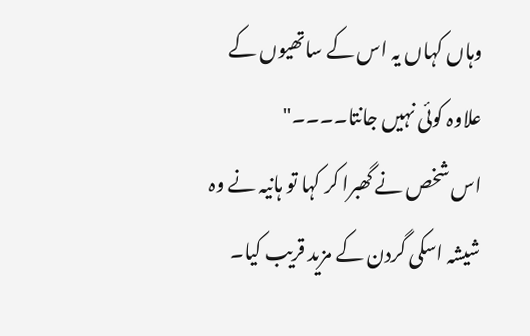وہاں کہاں یہ اس کے ساتھیوں کے علاوہ کوئی نہیں جانتا۔۔۔۔"
اس شخص نے گھبرا کر کہا تو ہانیہ نے وہ شیشہ اسکی گردن کے مزید قریب کیا۔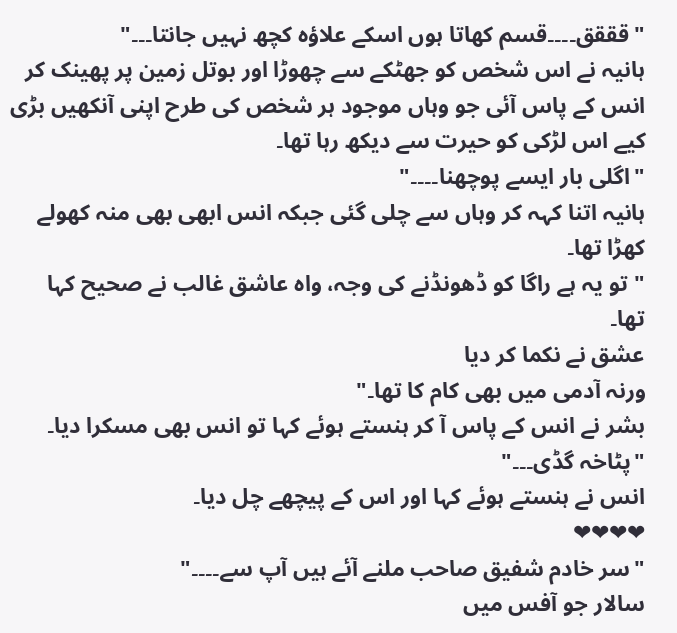"قققق۔۔۔۔قسم کھاتا ہوں اسکے علاؤہ کچھ نہیں جانتا۔۔۔"
ہانیہ نے اس شخص کو جھٹکے سے چھوڑا اور بوتل زمین پر پھینک کر انس کے پاس آئی جو وہاں موجود ہر شخص کی طرح اپنی آنکھیں بڑی کیے اس لڑکی کو حیرت سے دیکھ رہا تھا۔
"اگلی بار ایسے پوچھنا۔۔۔۔"
ہانیہ اتنا کہہ کر وہاں سے چلی گئی جبکہ انس ابھی بھی منہ کھولے کھڑا تھا۔
"تو یہ ہے راگا کو ڈھونڈنے کی وجہ، واہ عاشق غالب نے صحیح کہا تھا۔
عشق نے نکما کر دیا
ورنہ آدمی میں بھی کام کا تھا۔"
بشر نے انس کے پاس آ کر ہنستے ہوئے کہا تو انس بھی مسکرا دیا۔
"پٹاخہ گڈی۔۔۔"
انس نے ہنستے ہوئے کہا اور اس کے پیچھے چل دیا۔
❤❤❤❤
"سر خادم شفیق صاحب ملنے آئے ہیں آپ سے۔۔۔۔"
سالار جو آفس میں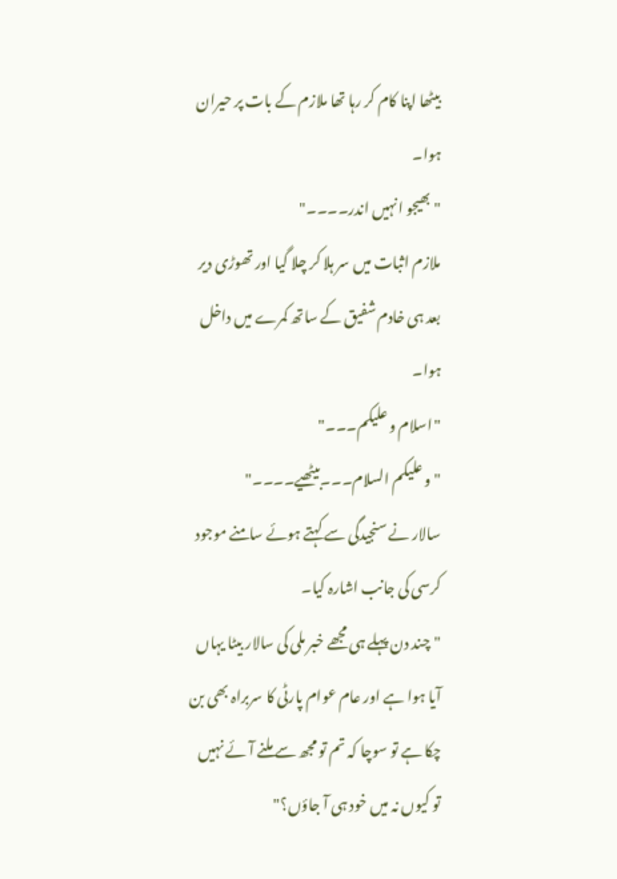بیٹھا اپنا کام کر رہا تھا ملازم کے بات پر حیران ہوا۔
"بھیجو انہیں اندر۔۔۔۔"
ملازم اثبات میں سر ہلا کر چلا گیا اور تھوڑی دیر بعد ہی خادم شفیق کے ساتھ کمرے میں داخل ہوا۔
"اسلام و علیکم۔۔۔"
"و علیکم السلام۔۔۔بیٹھیے۔۔۔۔"
سالار نے سنجیدگی سے کہتے ہوئے سامنے موجود کرسی کی جانب اشارہ کیا۔
"چند دن پہلے ہی مجھے خبر ملی کی سالار بیٹا یہاں آیا ہوا ہے اور عام عوام پارٹی کا سربراہ بھی بن چکا ہے تو سوچا کہ تم تو مجھ سے ملنے آئے نہیں تو کیوں نہ میں خود ہی آ جاؤں؟"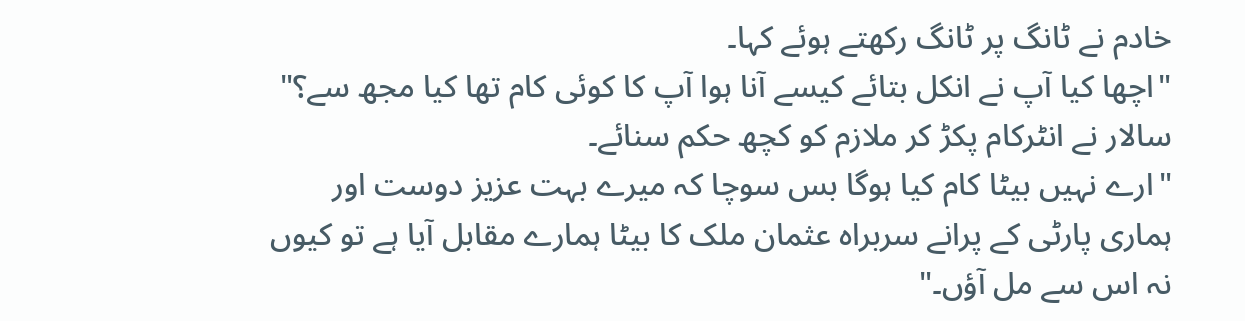خادم نے ٹانگ پر ٹانگ رکھتے ہوئے کہا۔
"اچھا کیا آپ نے انکل بتائے کیسے آنا ہوا آپ کا کوئی کام تھا کیا مجھ سے؟"
سالار نے انٹرکام پکڑ کر ملازم کو کچھ حکم سنائے۔
"ارے نہیں بیٹا کام کیا ہوگا بس سوچا کہ میرے بہت عزیز دوست اور ہماری پارٹی کے پرانے سربراہ عثمان ملک کا بیٹا ہمارے مقابل آیا ہے تو کیوں نہ اس سے مل آؤں۔"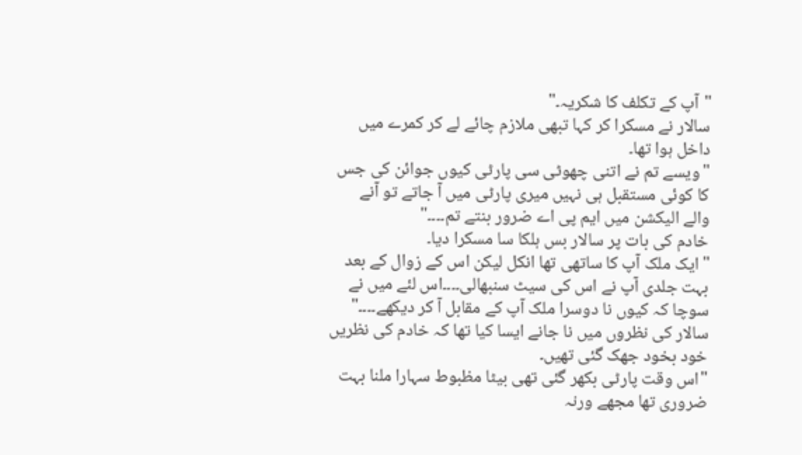"آپ کے تکلف کا شکریہ۔"
سالار نے مسکرا کر کہا تبھی ملازم چائے لے کر کمرے میں داخل ہوا تھا۔
"ویسے تم نے اتنی چھوٹی سی پارٹی کیوں جوائن کی جس کا کوئی مستقبل ہی نہیں میری پارٹی میں آ جاتے تو آنے والے الیکشن میں ایم پی اے ضرور بنتے تم۔۔۔۔"
خادم کی بات پر سالار بس ہلکا سا مسکرا دیا۔
"ایک ملک آپ کا ساتھی تھا انکل لیکن اس کے زوال کے بعد بہت جلدی آپ نے اس کی سیٹ سنبھالی۔۔۔۔اس لئے میں نے سوچا کہ کیوں نا دوسرا ملک آپ کے مقابل آ کر دیکھے۔۔۔۔"
سالار کی نظروں میں نا جانے ایسا کیا تھا کہ خادم کی نظریں خود بخود جھک گئی تھیں۔
"اس وقت پارٹی بکھر گئی تھی بیٹا مظبوط سہارا ملنا بہت ضروری تھا مجھے ورنہ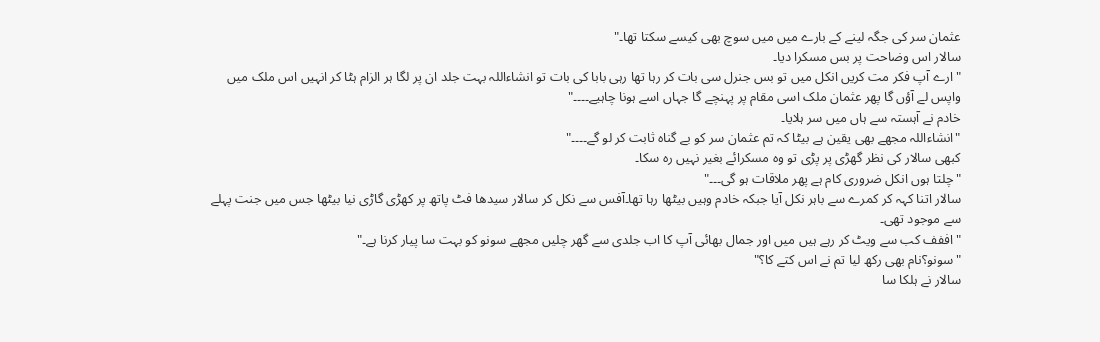عثمان سر کی جگہ لینے کے بارے میں میں سوچ بھی کیسے سکتا تھا۔"
سالار اس وضاحت پر بس مسکرا دیا۔
"ارے آپ فکر مت کریں انکل میں تو بس جنرل سی بات کر رہا تھا رہی بابا کی بات تو انشاءاللہ بہت جلد ان پر لگا ہر الزام ہٹا کر انہیں اس ملک میں واپس لے آؤں گا پھر عثمان ملک اسی مقام پر پہنچے گا جہاں اسے ہونا چاہیے۔۔۔۔"
خادم نے آہستہ سے ہاں میں سر ہلایا۔
"انشاءاللہ مجھے بھی یقین ہے بیٹا کہ تم عثمان سر کو بے گناہ ثابت کر لو گے۔۔۔۔"
کبھی سالار کی نظر گھڑی پر پڑی تو وہ مسکرائے بغیر نہیں رہ سکا۔
"چلتا ہوں انکل ضروری کام ہے پھر ملاقات ہو گی۔۔۔"
سالار اتنا کہہ کر کمرے سے باہر نکل آیا جبکہ خادم وہیں بیٹھا رہا تھا۔آفس سے نکل کر سالار سیدھا فٹ پاتھ پر کھڑی گاڑی نیا بیٹھا جس میں جنت پہلے سے موجود تھی۔
"اففف کب سے ویٹ کر رہے ہیں میں اور جمال بھائی آپ کا اب جلدی سے گھر چلیں مجھے سونو کو بہت سا پیار کرنا ہے۔"
"سونو؟نام بھی رکھ لیا تم نے اس کتے کا؟"
سالار نے ہلکا سا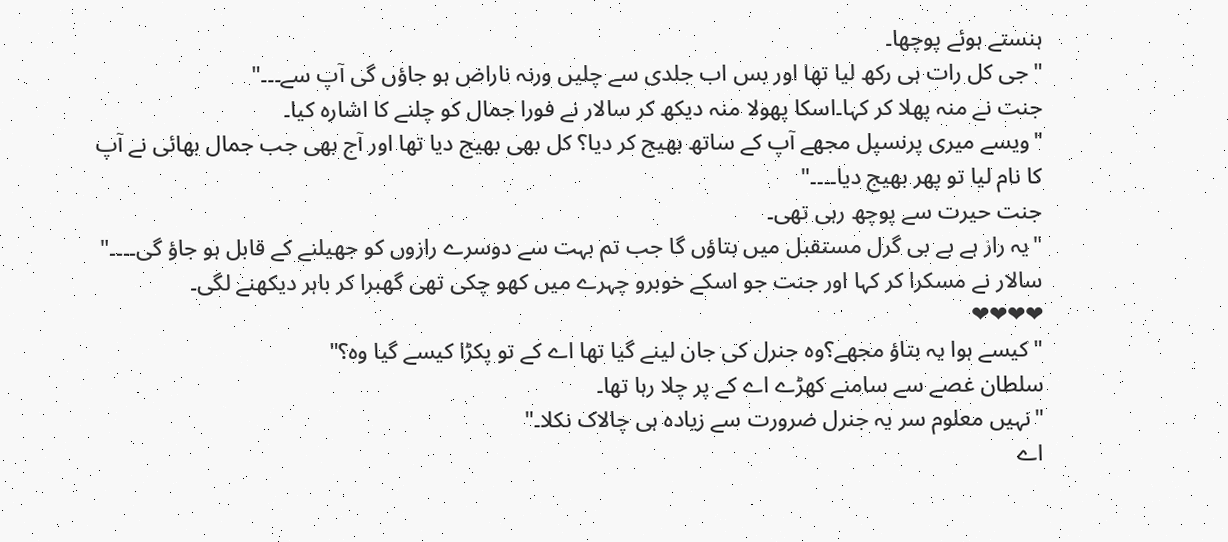ہنستے ہوئے پوچھا۔
"جی کل رات ہی رکھ لیا تھا اور بس اب جلدی سے چلیں ورنہ ناراض ہو جاؤں گی آپ سے۔۔۔"
جنت نے منہ پھلا کر کہا۔اسکا پھولا منہ دیکھ کر سالار نے فورا جمال کو چلنے کا اشارہ کیا۔
"ویسے میری پرنسپل مجھے آپ کے ساتھ بھیج کر دیا؟ کل بھی بھیج دیا تھا اور آج بھی جب جمال بھائی نے آپ کا نام لیا تو پھر بھیج دیا۔۔۔۔"
جنت حیرت سے پوچھ رہی تھی۔
"یہ راز ہے بے بی گرل مستقبل میں بتاؤں گا جب تم بہت سے دوسرے رازوں کو جھیلنے کے قابل ہو جاؤ گی۔۔۔۔"
سالار نے مسکرا کر کہا اور جنت جو اسکے خوبرو چہرے میں کھو چکی تھی گھبرا کر باہر دیکھنے لگی۔
❤❤❤❤
"کیسے ہوا یہ بتاؤ مجھے؟وہ جنرل کی جان لینے گیا تھا اے کے تو پکڑا کیسے گیا وہ؟"
سلطان غصے سے سامنے کھڑے اے کے پر چلا رہا تھا۔
"نہیں معلوم سر یہ جنرل ضرورت سے زیادہ ہی چالاک نکلا۔"
اے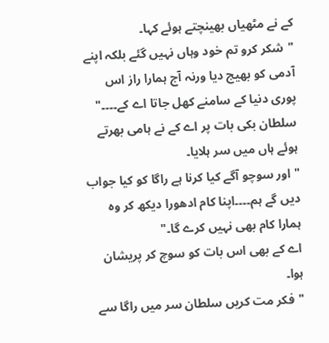کے نے مٹھیاں بھینچتے ہوئے کہا۔
"شکر کرو تم خود وہاں نہیں گئے بلکہ اپنے آدمی کو بھیج دیا ورنہ آج ہمارا راز اس پوری دنیا کے سامنے کھل جاتا اے کے۔۔۔۔"
سلطان بکی بات پر اے کے نے ہامی بھرتے ہوئے ہاں میں سر ہلایا۔
"اور سوچو آگے کیا کرنا ہے راگا کو کیا جواب دیں گے ہم۔۔۔۔اپنا کام ادھورا دیکھ کر وہ ہمارا کام بھی نہیں کرے گا۔"
اے کے بھی اس بات کو سوچ کر پریشان ہوا۔
"فکر مت کریں سلطان سر میں راگا سے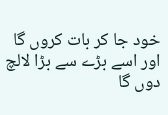خود جا کر بات کروں گا اور اسے بڑے سے بڑا لالچ دوں گا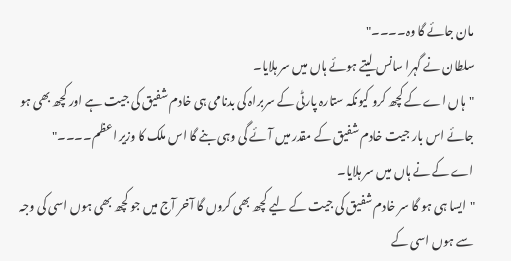مان جائے گا وہ۔۔۔۔"
سلطان نے گہرا سانس لیتے ہوئے ہاں میں سر ہلایا۔
"ہاں اے کے کچھ کرو کیونکہ ستارہ پارٹی کے سربراہ کی بدنامی ہی خادم شفیق کی جیت ہے اور کچھ بھی ہو جائے اس بار جیت خادم شفیق کے مقدر میں آئے گی وہی بنے گا اس ملک کا وزیر اعظم۔۔۔۔"
اے کے نے ہاں میں سر ہلایا۔
"ایسا ہی ہو گا سر خادم شفیق کی جیت کے لیے کچھ بھی کروں گا آخر آج میں جو کچھ بھی ہوں اسی کی وجہ سے ہوں اسی کے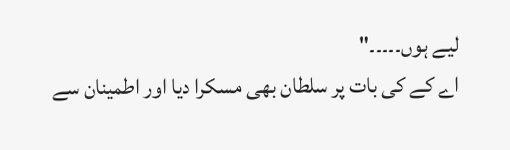لیے ہوں۔۔۔۔۔"
اے کے کی بات پر سلطان بھی مسکرا دیا اور اطمینان سے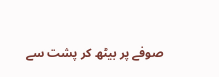صوفے پر بیٹھ کر پشت سے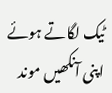ٹیک لگاتے ہوئے اپنی آنکھیں موند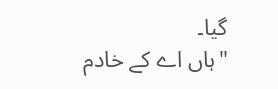گیا۔
"ہاں اے کے خادم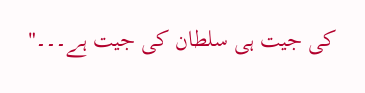کی جیت ہی سلطان کی جیت ہے۔۔۔"